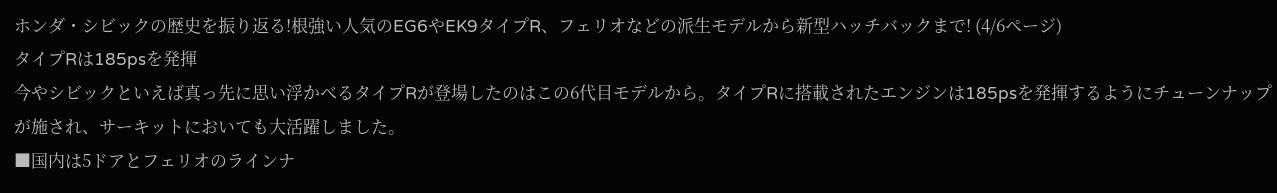ホンダ・シビックの歴史を振り返る!根強い人気のEG6やEK9タイプR、フェリオなどの派生モデルから新型ハッチバックまで! (4/6ページ)
タイプRは185psを発揮
今やシビックといえば真っ先に思い浮かべるタイプRが登場したのはこの6代目モデルから。タイプRに搭載されたエンジンは185psを発揮するようにチューンナップが施され、サーキットにおいても大活躍しました。
■国内は5ドアとフェリオのラインナ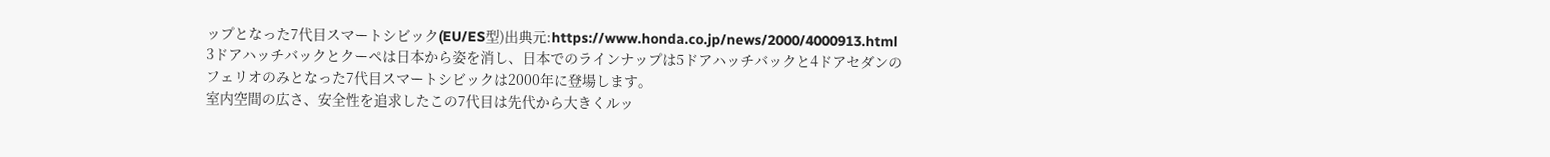ップとなった7代目スマートシビック(EU/ES型)出典元:https://www.honda.co.jp/news/2000/4000913.html
3ドアハッチバックとクーペは日本から姿を消し、日本でのラインナップは5ドアハッチバックと4ドアセダンのフェリオのみとなった7代目スマートシビックは2000年に登場します。
室内空間の広さ、安全性を追求したこの7代目は先代から大きくルッ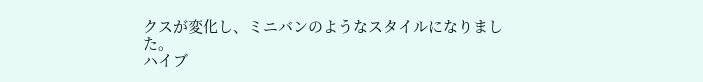クスが変化し、ミニバンのようなスタイルになりました。
ハイブ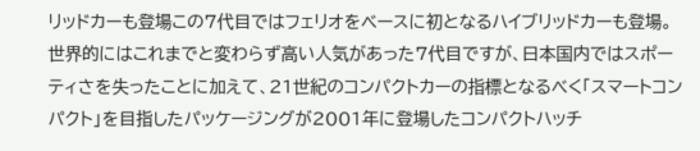リッドカーも登場この7代目ではフェリオをベースに初となるハイブリッドカーも登場。
世界的にはこれまでと変わらず高い人気があった7代目ですが、日本国内ではスポーティさを失ったことに加えて、21世紀のコンパクトカーの指標となるべく「スマートコンパクト」を目指したパッケージングが2001年に登場したコンパクトハッチ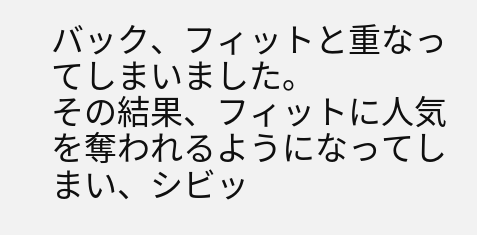バック、フィットと重なってしまいました。
その結果、フィットに人気を奪われるようになってしまい、シビッ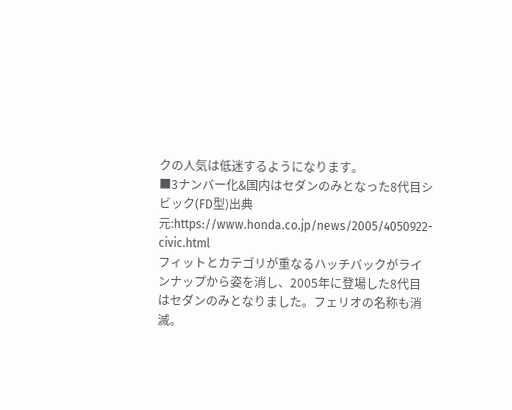クの人気は低迷するようになります。
■3ナンバー化&国内はセダンのみとなった8代目シビック(FD型)出典元:https://www.honda.co.jp/news/2005/4050922-civic.html
フィットとカテゴリが重なるハッチバックがラインナップから姿を消し、2005年に登場した8代目はセダンのみとなりました。フェリオの名称も消滅。